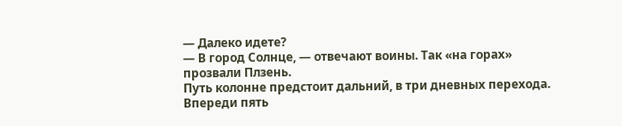— Далеко идете?
— В город Солнце, — отвечают воины. Так «на горах» прозвали Плзень.
Путь колонне предстоит дальний, в три дневных перехода.
Впереди пять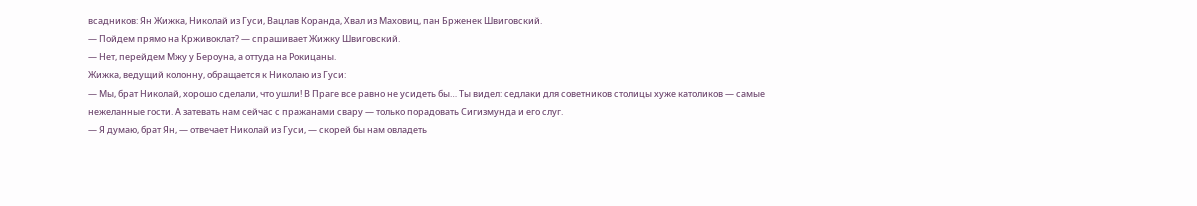всадников: Ян Жижка, Николай из Гуси, Вацлав Коранда, Хвал из Маховиц, пан Брженек Швиговский.
— Пойдем прямо на Крживоклат? — спрашивает Жижку Швиговский.
— Нет, перейдем Мжу у Бероуна, а оттуда на Рокицаны.
Жижка, ведущий колонну, обращается к Николаю из Гуси:
— Мы, брат Николай, хорошо сделали, что ушли! В Праге все равно не усидеть бы… Ты видел: седлаки для советников столицы хуже католиков — самые нежеланные гости. А затевать нам сейчас с пражанами свару — только порадовать Сигизмунда и его слуг.
— Я думаю, брат Ян, — отвечает Николай из Гуси, — скорей бы нам овладеть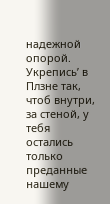надежной опорой. Укрепись’ в Плзне так, чтоб внутри, за стеной, у тебя остались только преданные нашему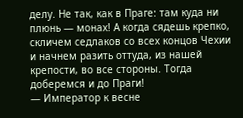делу. Не так, как в Праге: там куда ни плюнь — монах! А когда сядешь крепко, скличем седлаков со всех концов Чехии и начнем разить оттуда, из нашей крепости, во все стороны. Тогда доберемся и до Праги!
— Император к весне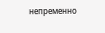непременно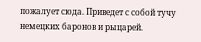пожалует сюда. Приведет с собой тучу немецких баронов и рыцарей.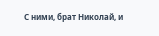С ними, брат Николай, и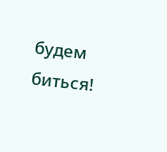будем биться!